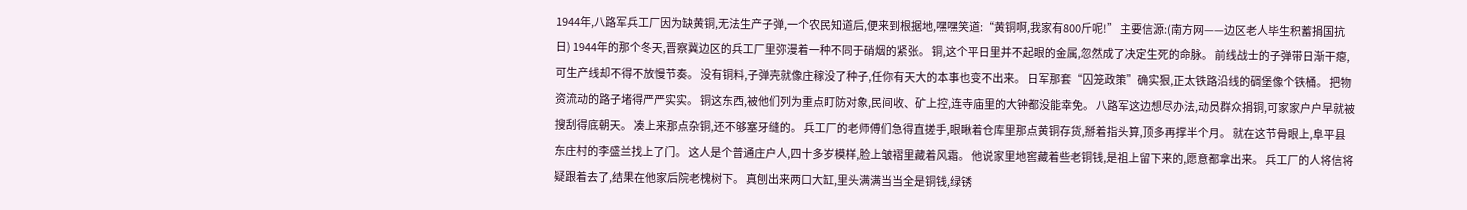1944年,八路军兵工厂因为缺黄铜,无法生产子弹,一个农民知道后,便来到根据地,嘿嘿笑道:“黄铜啊,我家有800斤呢!” 主要信源:(南方网——边区老人毕生积蓄捐国抗日) 1944年的那个冬天,晋察冀边区的兵工厂里弥漫着一种不同于硝烟的紧张。 铜,这个平日里并不起眼的金属,忽然成了决定生死的命脉。 前线战士的子弹带日渐干瘪,可生产线却不得不放慢节奏。 没有铜料,子弹壳就像庄稼没了种子,任你有天大的本事也变不出来。 日军那套“囚笼政策”确实狠,正太铁路沿线的碉堡像个铁桶。 把物资流动的路子堵得严严实实。 铜这东西,被他们列为重点盯防对象,民间收、矿上控,连寺庙里的大钟都没能幸免。 八路军这边想尽办法,动员群众捐铜,可家家户户早就被搜刮得底朝天。 凑上来那点杂铜,还不够塞牙缝的。 兵工厂的老师傅们急得直搓手,眼瞅着仓库里那点黄铜存货,掰着指头算,顶多再撑半个月。 就在这节骨眼上,阜平县东庄村的李盛兰找上了门。 这人是个普通庄户人,四十多岁模样,脸上皱褶里藏着风霜。 他说家里地窖藏着些老铜钱,是祖上留下来的,愿意都拿出来。 兵工厂的人将信将疑跟着去了,结果在他家后院老槐树下。 真刨出来两口大缸,里头满满当当全是铜钱,绿锈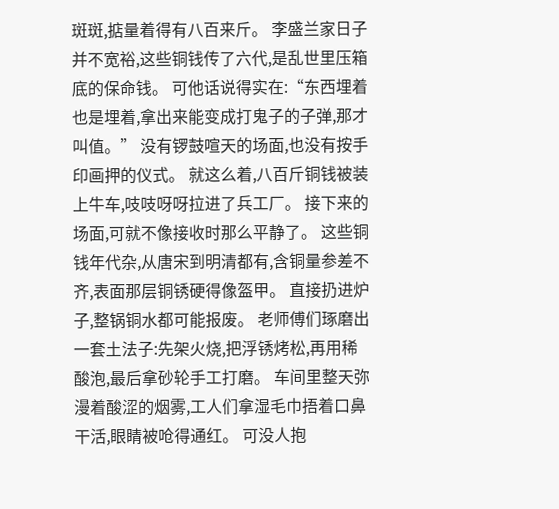斑斑,掂量着得有八百来斤。 李盛兰家日子并不宽裕,这些铜钱传了六代,是乱世里压箱底的保命钱。 可他话说得实在:“东西埋着也是埋着,拿出来能变成打鬼子的子弹,那才叫值。” 没有锣鼓喧天的场面,也没有按手印画押的仪式。 就这么着,八百斤铜钱被装上牛车,吱吱呀呀拉进了兵工厂。 接下来的场面,可就不像接收时那么平静了。 这些铜钱年代杂,从唐宋到明清都有,含铜量参差不齐,表面那层铜锈硬得像盔甲。 直接扔进炉子,整锅铜水都可能报废。 老师傅们琢磨出一套土法子:先架火烧,把浮锈烤松,再用稀酸泡,最后拿砂轮手工打磨。 车间里整天弥漫着酸涩的烟雾,工人们拿湿毛巾捂着口鼻干活,眼睛被呛得通红。 可没人抱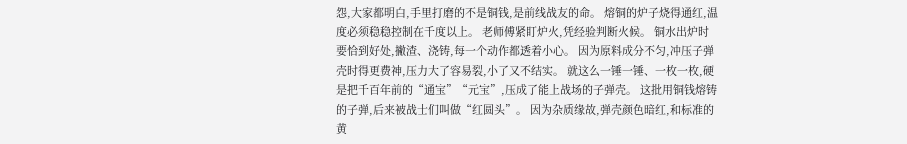怨,大家都明白,手里打磨的不是铜钱,是前线战友的命。 熔铜的炉子烧得通红,温度必须稳稳控制在千度以上。 老师傅紧盯炉火,凭经验判断火候。 铜水出炉时要恰到好处,撇渣、浇铸,每一个动作都透着小心。 因为原料成分不匀,冲压子弹壳时得更费神,压力大了容易裂,小了又不结实。 就这么一锤一锤、一枚一枚,硬是把千百年前的“通宝”“元宝”,压成了能上战场的子弹壳。 这批用铜钱熔铸的子弹,后来被战士们叫做“红圆头”。 因为杂质缘故,弹壳颜色暗红,和标准的黄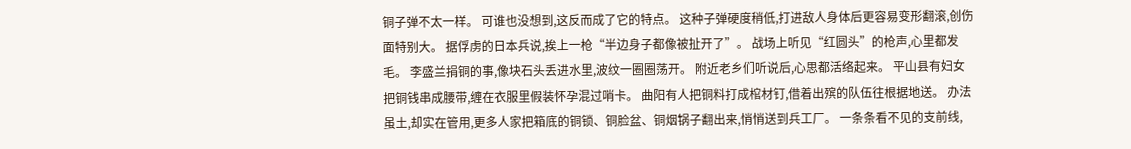铜子弹不太一样。 可谁也没想到,这反而成了它的特点。 这种子弹硬度稍低,打进敌人身体后更容易变形翻滚,创伤面特别大。 据俘虏的日本兵说,挨上一枪“半边身子都像被扯开了”。 战场上听见“红圆头”的枪声,心里都发毛。 李盛兰捐铜的事,像块石头丢进水里,波纹一圈圈荡开。 附近老乡们听说后,心思都活络起来。 平山县有妇女把铜钱串成腰带,缠在衣服里假装怀孕混过哨卡。 曲阳有人把铜料打成棺材钉,借着出殡的队伍往根据地送。 办法虽土,却实在管用,更多人家把箱底的铜锁、铜脸盆、铜烟锅子翻出来,悄悄送到兵工厂。 一条条看不见的支前线,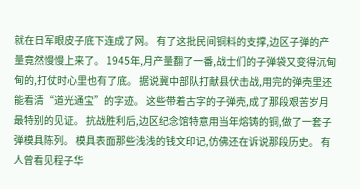就在日军眼皮子底下连成了网。 有了这批民间铜料的支撑,边区子弹的产量竟然慢慢上来了。 1945年,月产量翻了一番,战士们的子弹袋又变得沉甸甸的,打仗时心里也有了底。 据说冀中部队打献县伏击战,用完的弹壳里还能看清“道光通宝”的字迹。 这些带着古字的子弹壳,成了那段艰苦岁月最特别的见证。 抗战胜利后,边区纪念馆特意用当年熔铸的铜,做了一套子弹模具陈列。 模具表面那些浅浅的钱文印记,仿佛还在诉说那段历史。 有人曾看见程子华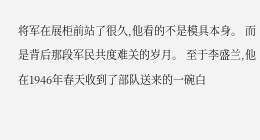将军在展柜前站了很久,他看的不是模具本身。 而是背后那段军民共度难关的岁月。 至于李盛兰,他在1946年春天收到了部队送来的一碗白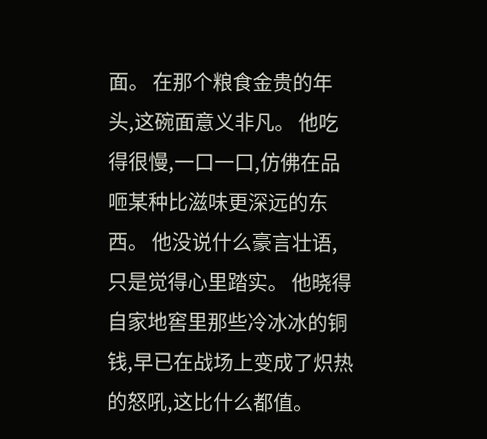面。 在那个粮食金贵的年头,这碗面意义非凡。 他吃得很慢,一口一口,仿佛在品咂某种比滋味更深远的东西。 他没说什么豪言壮语,只是觉得心里踏实。 他晓得自家地窖里那些冷冰冰的铜钱,早已在战场上变成了炽热的怒吼,这比什么都值。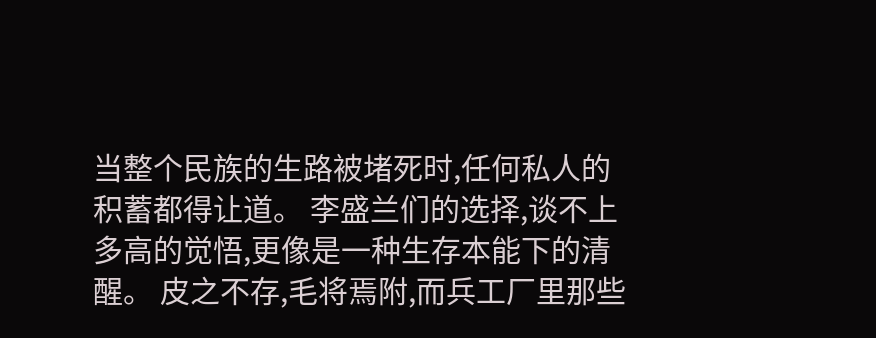当整个民族的生路被堵死时,任何私人的积蓄都得让道。 李盛兰们的选择,谈不上多高的觉悟,更像是一种生存本能下的清醒。 皮之不存,毛将焉附,而兵工厂里那些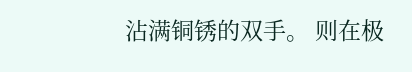沾满铜锈的双手。 则在极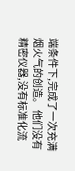端条件下,完成了一次充满烟火气的创造。 他们没有精密仪器,没有标准化流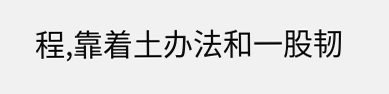程,靠着土办法和一股韧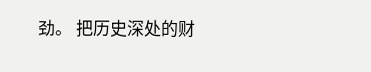劲。 把历史深处的财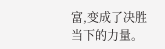富,变成了决胜当下的力量。